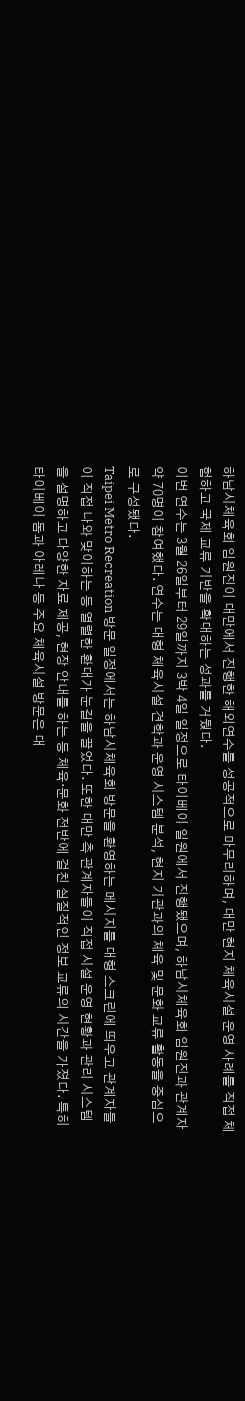하남시체육회 임원진이 대만에서 진행한 해외연수를 성공적으로 마무리하며, 대만 현지 체육시설 운영 사례를 직접 체험하고 국제 교류 기반을 확대하는 성과를 거뒀다.
이번 연수는 3월 26일부터 29일까지 3박 4일 일정으로 타이베이 일원에서 진행됐으며, 하남시체육회 임원진과 관계자 약 70명이 참여했다. 연수는 대형 체육시설 견학과 운영 시스템 분석, 현지 기관과의 체육 및 문화 교류 활동을 중심으로 구성됐다.
Taipei Metro Recreation 방문 일정에서는 하남시체육회 방문을 환영하는 메시지를 대형 스크린에 띄우고 관계자들이 직접 나와 맞이하는 등 열렬한 환대가 눈길을 끌었다. 또한 대만 측 관계자들이 직접 시설 운영 현황과 관리 시스템을 설명하고 다양한 자료 제공, 현장 안내를 하는 등 체육·문화 전반에 걸친 실질적인 정보 교류의 시간을 가졌다. 특히 타이베이 돔과 아레나 등 주요 체육시설 방문은 대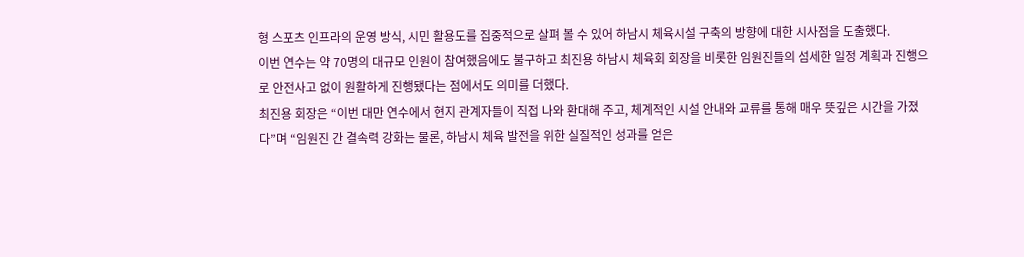형 스포츠 인프라의 운영 방식, 시민 활용도를 집중적으로 살펴 볼 수 있어 하남시 체육시설 구축의 방향에 대한 시사점을 도출했다.
이번 연수는 약 70명의 대규모 인원이 참여했음에도 불구하고 최진용 하남시 체육회 회장을 비롯한 임원진들의 섬세한 일정 계획과 진행으로 안전사고 없이 원활하게 진행됐다는 점에서도 의미를 더했다.
최진용 회장은 “이번 대만 연수에서 현지 관계자들이 직접 나와 환대해 주고, 체계적인 시설 안내와 교류를 통해 매우 뜻깊은 시간을 가졌다”며 “임원진 간 결속력 강화는 물론, 하남시 체육 발전을 위한 실질적인 성과를 얻은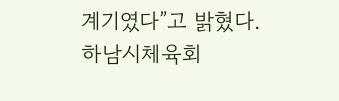계기였다”고 밝혔다.
하남시체육회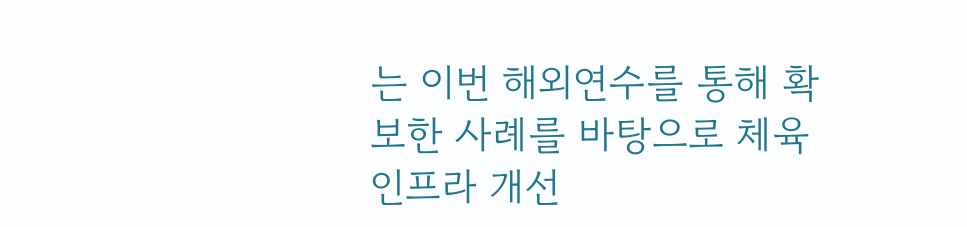는 이번 해외연수를 통해 확보한 사례를 바탕으로 체육 인프라 개선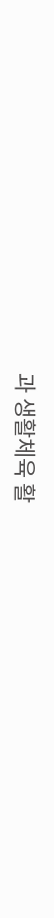과 생활체육 활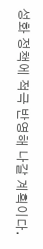성화 정책에 적극 반영해 나갈 계획이다.